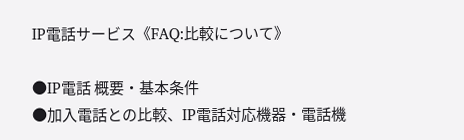IP電話サービス《FAQ:比較について》

●IP電話 概要・基本条件
●加入電話との比較、IP電話対応機器・電話機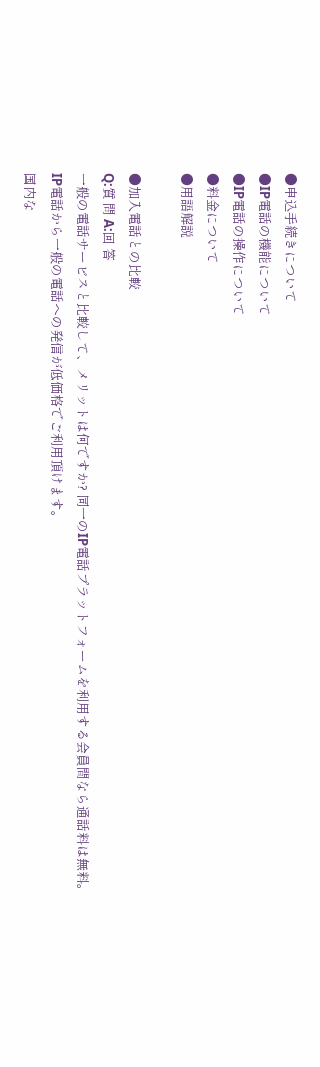●申込手続きについて
●IP電話の機能について
●IP電話の操作について
●料金について
●用語解説

●加入電話との比較
Q:質 問 A:回 答
一般の電話サービスと比較して、メリットは何ですか? 同一のIP電話プラットフォームを利用する会員間なら通話料は無料。
IP電話から一般の電話への発信が低価格でご利用頂けます。
国内な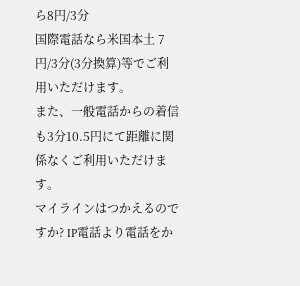ら8円/3分
国際電話なら米国本土 7円/3分(3分換算)等でご利用いただけます。
また、一般電話からの着信も3分10.5円にて距離に関係なくご利用いただけます。
マイラインはつかえるのですか? IP電話より電話をか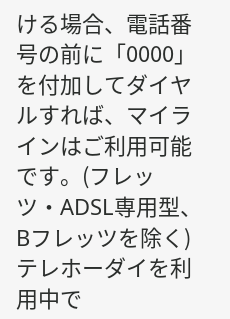ける場合、電話番号の前に「0000」を付加してダイヤルすれば、マイラインはご利用可能です。(フレッツ・ADSL専用型、Bフレッツを除く)
テレホーダイを利用中で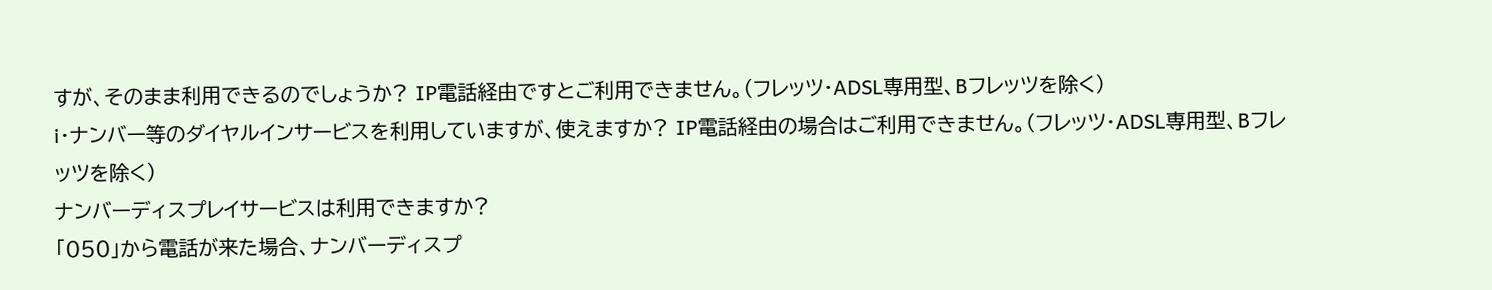すが、そのまま利用できるのでしょうか? IP電話経由ですとご利用できません。(フレッツ・ADSL専用型、Bフレッツを除く)
i・ナンバー等のダイヤルインサービスを利用していますが、使えますか? IP電話経由の場合はご利用できません。(フレッツ・ADSL専用型、Bフレッツを除く)
ナンバーディスプレイサービスは利用できますか?
「050」から電話が来た場合、ナンバーディスプ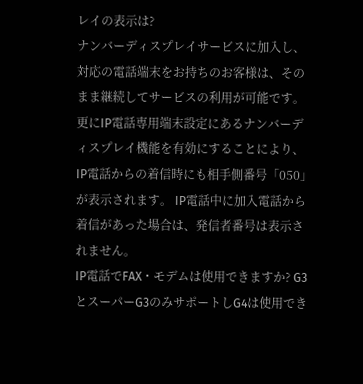レイの表示は?
ナンバーディスプレイサービスに加入し、対応の電話端末をお持ちのお客様は、そのまま継続してサービスの利用が可能です。
更にIP電話専用端末設定にあるナンバーディスプレイ機能を有効にすることにより、IP電話からの着信時にも相手側番号「050」が表示されます。 IP電話中に加入電話から着信があった場合は、発信者番号は表示されません。
IP電話でFAX・モデムは使用できますか? G3とスーパーG3のみサポートしG4は使用でき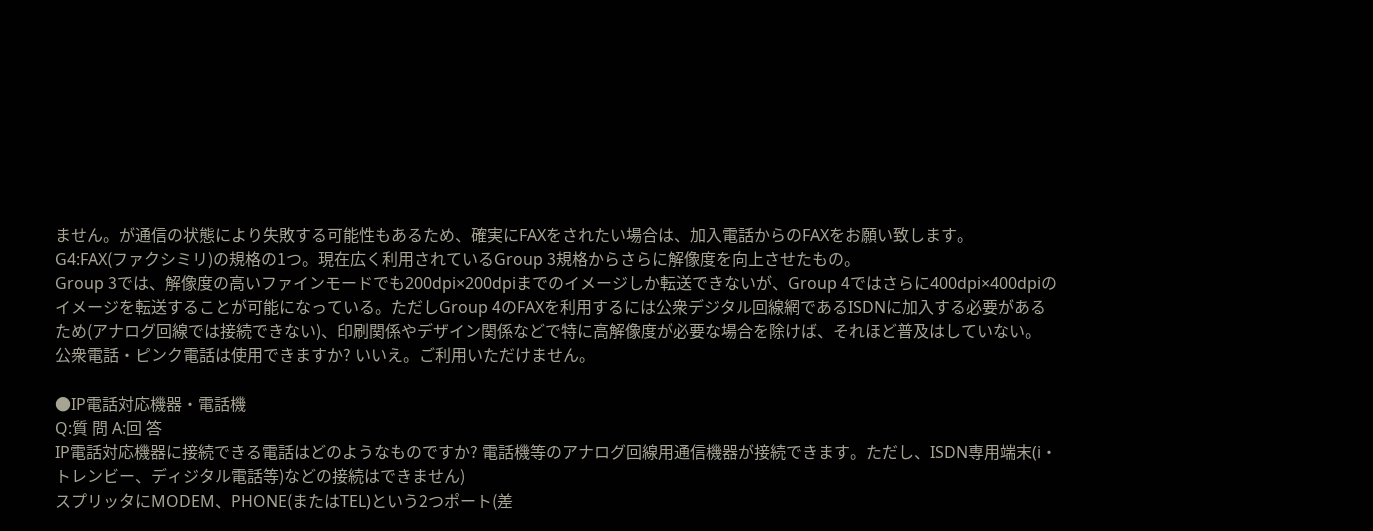ません。が通信の状態により失敗する可能性もあるため、確実にFAXをされたい場合は、加入電話からのFAXをお願い致します。
G4:FAX(ファクシミリ)の規格の1つ。現在広く利用されているGroup 3規格からさらに解像度を向上させたもの。
Group 3では、解像度の高いファインモードでも200dpi×200dpiまでのイメージしか転送できないが、Group 4ではさらに400dpi×400dpiのイメージを転送することが可能になっている。ただしGroup 4のFAXを利用するには公衆デジタル回線網であるISDNに加入する必要があるため(アナログ回線では接続できない)、印刷関係やデザイン関係などで特に高解像度が必要な場合を除けば、それほど普及はしていない。
公衆電話・ピンク電話は使用できますか? いいえ。ご利用いただけません。

●IP電話対応機器・電話機
Q:質 問 A:回 答
IP電話対応機器に接続できる電話はどのようなものですか? 電話機等のアナログ回線用通信機器が接続できます。ただし、ISDN専用端末(i・トレンビー、ディジタル電話等)などの接続はできません)
スプリッタにMODEM、PHONE(またはTEL)という2つポート(差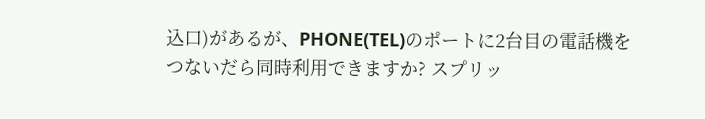込口)があるが、PHONE(TEL)のポートに2台目の電話機をつないだら同時利用できますか? スプリッ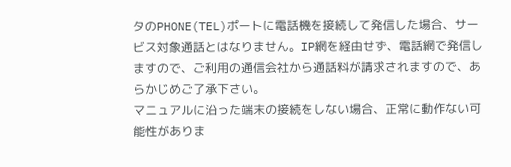タのPHONE(TEL)ポートに電話機を接続して発信した場合、サービス対象通話とはなりません。IP網を経由せず、電話網で発信しますので、ご利用の通信会社から通話料が請求されますので、あらかじめご了承下さい。
マニュアルに沿った端末の接続をしない場合、正常に動作ない可能性がありま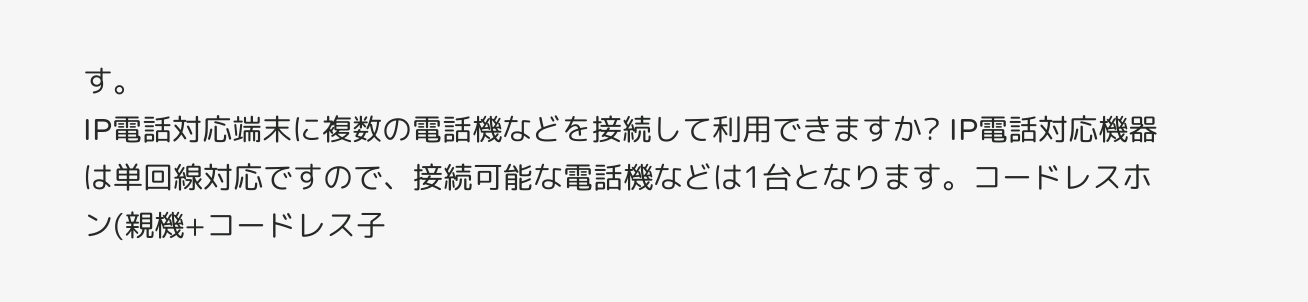す。
IP電話対応端末に複数の電話機などを接続して利用できますか? IP電話対応機器は単回線対応ですので、接続可能な電話機などは1台となります。コードレスホン(親機+コードレス子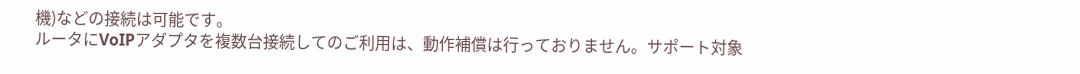機)などの接続は可能です。
ルータにVoIPアダプタを複数台接続してのご利用は、動作補償は行っておりません。サポート対象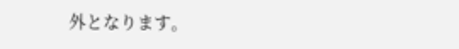外となります。